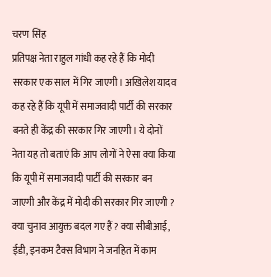चरण सिंह
प्रतिपक्ष नेता राहुल गांधी कह रहे हैं कि मोदी सरकार एक साल में गिर जाएगी। अखिलेश यादव कह रहे हैं कि यूपी में समाजवादी पार्टी की सरकार बनते ही केंद्र की सरकार गिर जाएगी। ये दोनों नेता यह तो बताएं कि आप लोगों ने ऐसा क्या किया कि यूपी में समाजवादी पार्टी की सरकार बन जाएगी और केंद्र में मोदी की सरकार गिर जाएगी ? क्या चुनाव आयुक्त बदल गए हैं ? क्या सीबीआई, ईडी, इनकम टैक्स विभाग ने जनहित में काम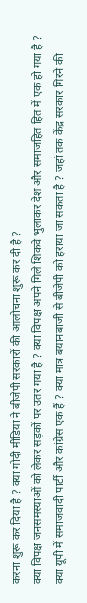करना शुरू कर दिया है ? क्या गोदी मीडिया ने बीजेपी सरकारों की आलोचना शुरू कर दी है ?
क्या विपक्ष जनसमस्याओं को लेकर सड़कों पर उतर गया है ? क्या विपक्ष अपने गिले शिकवे भुलाकर देश और समाजहित हित में एक हो गया है ? क्या यूपी में समाजवादी पार्टी और कांग्रेस एक हैं ? क्या मात्र बयानबाजी से बीजेपी को हराया जा सकता है ? जहां तक केंद्र सरकार गिरने की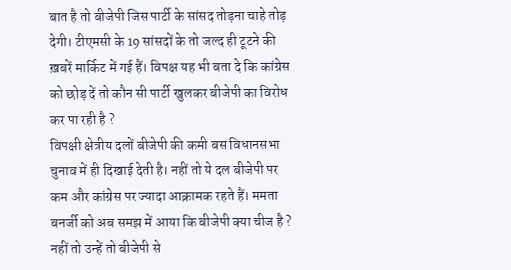बात है तो बीजेपी जिस पार्टी के सांसद तोड़ना चाहे तोड़ देगी। टीएमसी के 19 सांसदों के तो जल्द ही टूटने की ख़बरें मार्किट में गई हैं। विपक्ष यह भी बता दे कि कांग्रेस को छोड़ दें तो कौन सी पार्टी खुलकर बीजेपी का विरोध कर पा रही है ?
विपक्षी क्षेत्रीय दलों बीजेपी की कमी बस विधानसभा चुनाव में ही दिखाई देती है। नहीं तो ये दल बीजेपी पर कम और कांग्रेस पर ज्यादा आक्रामक रहते हैं। ममता बनर्जी को अब समझ में आया कि बीजेपी क्या चीज है ? नहीं तो उन्हें तो बीजेपी से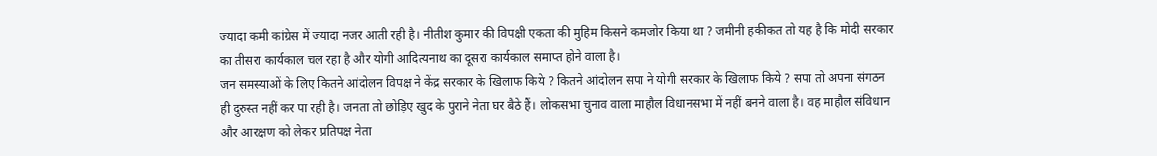ज्यादा कमी कांग्रेस में ज्यादा नजर आती रही है। नीतीश कुमार की विपक्षी एकता की मुहिम किसने कमजोर किया था ? जमीनी हकीकत तो यह है कि मोदी सरकार का तीसरा कार्यकाल चल रहा है और योगी आदित्यनाथ का दूसरा कार्यकाल समाप्त होने वाला है।
जन समस्याओं के लिए कितने आंदोलन विपक्ष ने केंद्र सरकार के खिलाफ किये ? कितने आंदोलन सपा ने योगी सरकार के खिलाफ किये ? सपा तो अपना संगठन ही दुरुस्त नहीं कर पा रही है। जनता तो छोड़िए खुद के पुराने नेता घर बैठे हैं। लोकसभा चुनाव वाला माहौल विधानसभा में नहीं बनने वाला है। वह माहौल संविधान और आरक्षण को लेकर प्रतिपक्ष नेता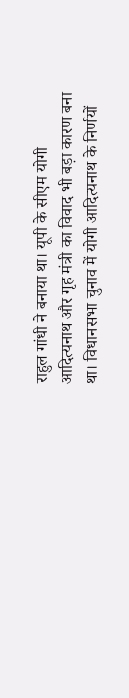राहुल गांधी ने बनाया था। यूपी के सीएम योगी आदित्यनाथ और गृह मंत्री का विवाद भी बड़ा कारण बना था। विधानसभा चुनाव में योगी आदित्यनाथ के निर्णयों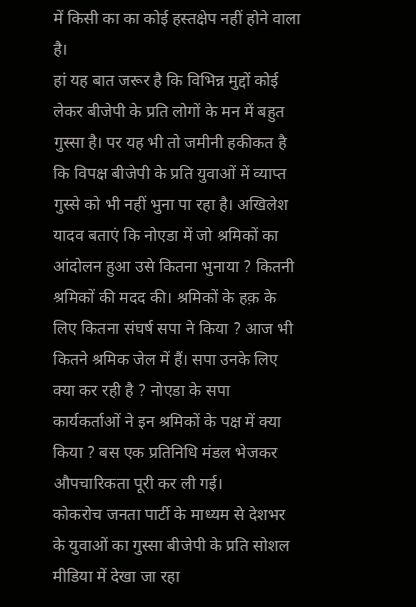में किसी का का कोई हस्तक्षेप नहीं होने वाला है।
हां यह बात जरूर है कि विभिन्न मुद्दों कोई लेकर बीजेपी के प्रति लोगों के मन में बहुत गुस्सा है। पर यह भी तो जमीनी हकीकत है कि विपक्ष बीजेपी के प्रति युवाओं में व्याप्त गुस्से को भी नहीं भुना पा रहा है। अखिलेश यादव बताएं कि नोएडा में जो श्रमिकों का आंदोलन हुआ उसे कितना भुनाया ? कितनी श्रमिकों की मदद की। श्रमिकों के हक़ के लिए कितना संघर्ष सपा ने किया ? आज भी कितने श्रमिक जेल में हैं। सपा उनके लिए क्या कर रही है ? नोएडा के सपा कार्यकर्ताओं ने इन श्रमिकों के पक्ष में क्या किया ? बस एक प्रतिनिधि मंडल भेजकर औपचारिकता पूरी कर ली गई।
कोकरोच जनता पार्टी के माध्यम से देशभर के युवाओं का गुस्सा बीजेपी के प्रति सोशल मीडिया में देखा जा रहा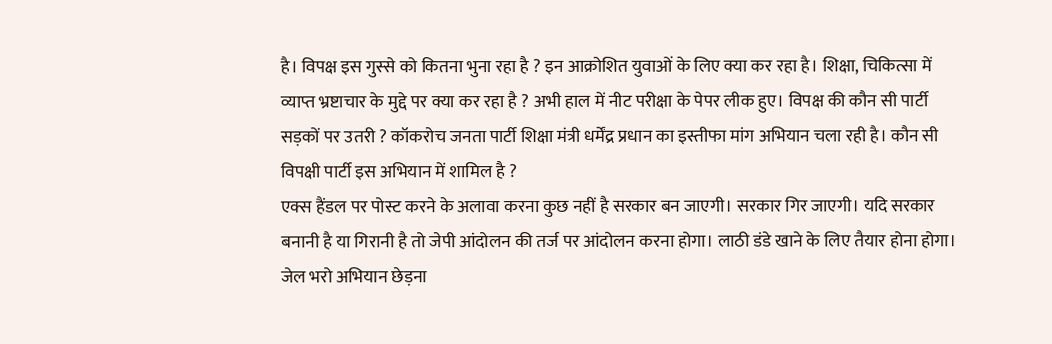है। विपक्ष इस गुस्से को कितना भुना रहा है ? इन आक्रोशित युवाओं के लिए क्या कर रहा है। शिक्षा, चिकित्सा में व्याप्त भ्रष्टाचार के मुद्दे पर क्या कर रहा है ? अभी हाल में नीट परीक्षा के पेपर लीक हुए। विपक्ष की कौन सी पार्टी सड़कों पर उतरी ? कॉकरोच जनता पार्टी शिक्षा मंत्री धर्मेंद्र प्रधान का इस्तीफा मांग अभियान चला रही है। कौन सी विपक्षी पार्टी इस अभियान में शामिल है ?
एक्स हैंडल पर पोस्ट करने के अलावा करना कुछ नहीं है सरकार बन जाएगी। सरकार गिर जाएगी। यदि सरकार बनानी है या गिरानी है तो जेपी आंदोलन की तर्ज पर आंदोलन करना होगा। लाठी डंडे खाने के लिए तैयार होना होगा। जेल भरो अभियान छेड़ना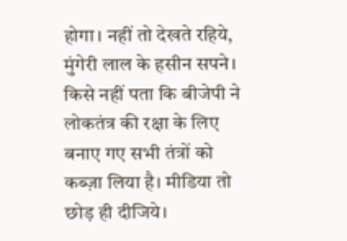होगा। नहीं तो देखते रहिये, मुंगेरी लाल के हसीन सपने। किसे नहीं पता कि बीजेपी ने लोकतंत्र की रक्षा के लिए बनाए गए सभी तंत्रों को कब्ज़ा लिया है। मीडिया तो छोड़ ही दीजिये।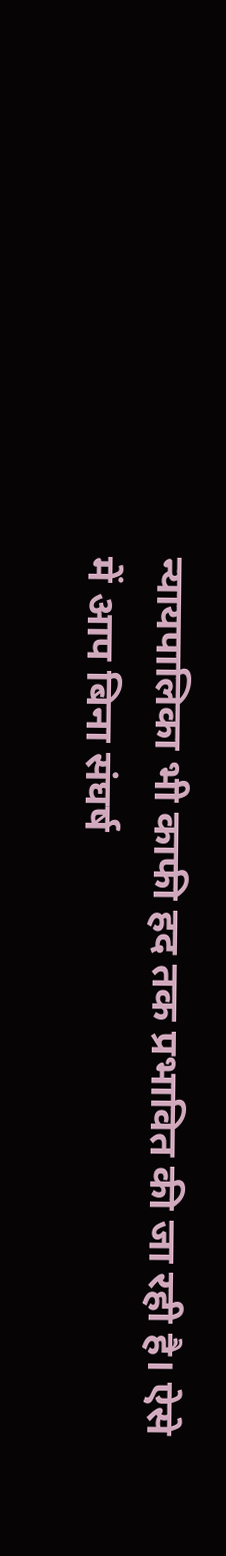न्यायपालिका भी काफी हद तक प्रभावित की जा रही है। ऐसे में आप बिना संघर्ष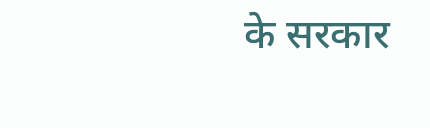के सरकार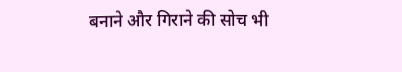बनाने और गिराने की सोच भी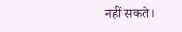नहीं सकते।